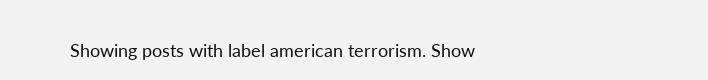Showing posts with label american terrorism. Show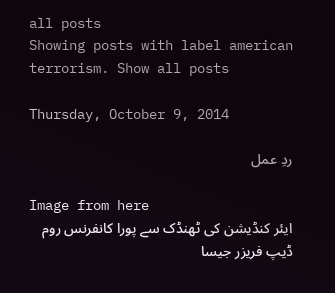all posts
Showing posts with label american terrorism. Show all posts

Thursday, October 9, 2014

ردِ عمل

Image from here
ایئر کنڈیشن کی ٹھنڈک سے پورا کانفرنس روم ڈیپ فریزر جیسا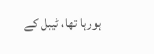ہورہا تھا، ٹیبل کے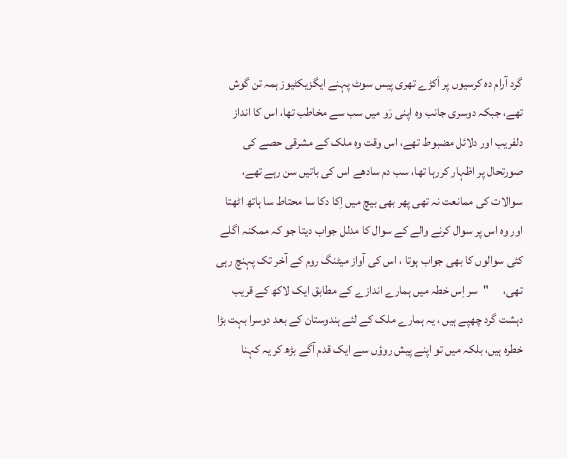گرد آرام دہ کرسیوں پر اَکڑے تھری پیس سوٹ پہنے ایگزیکٹیوز ہمہ تن گوش تھے، جبکہ دوسری جانب وہ اپنی رَو میں سب سے مخاطب تھا، اس کا انداز دلفریب اور دلائل مضبوط تھے، اس وقت وہ ملک کے مشرقی حصے کی صورتحال پر اظہار کررہا تھا، سب دم سادھے اس کی باتیں سن رہے تھے، سوالات کی ممانعت نہ تھی پھر بھی بیچ میں اِکا دکا سا محتاط سا ہاتھ اٹھتا اور وہ اس پر سوال کرنے والے کے سوال کا مدلل جواب دیتا جو کہ ممکنہ اگلے کئی سوالوں کا بھی جواب ہوتا ، اس کی آواز میٹنگ روم کے آخر تک پہنچ رہی تھی،      "سر اِس خطہ میں ہمارے اندازے کے مطابق ایک لاکھ کے قریب دہشت گرد چھپے ہیں ، یہ ہمارے ملک کے لئے ہندوستان کے بعد دوسرا بہت بڑا خطرہ ہیں، بلکہ میں تو اپنے پیش روؤں سے ایک قدم آگے بڑھ کر یہ کہنا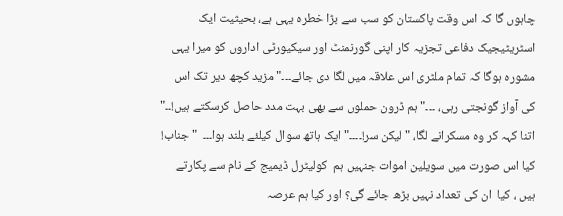چاہوں گا کہ اس وقت پاکستان کو سب سے بڑا خطرہ یہی ہے، بحیثیت ایک اسٹریٹیجیک دفاعی تجزیہ کار اپنی گورنمنٹ اور سیکیورٹی اداروں کو میرا یہی مشورہ ہوگا کہ تمام ملٹری اس علاقہ میں لگا دی جائے۔۔۔" مزید کچھ دیر تک اس کی آواز گونجتی رہی، ۔۔۔"ہم ڈرون حملوں سے بھی بہت مدد حاصل کرسکتے ہیں!۔۔" اتنا کہہ کر وہ مسکرانے لگا، "لیکن سر!۔۔۔۔" ایک ہاتھ سوال کیلئے بلند ہوا۔۔۔  "جناب! کیا اس صورت میں سویلین اموات جنہیں ہم  کولیٹرل ڈیمیج کے نام سے پکارتے ہیں ، کیا  ان کی تعداد نہیں بڑھ جائے گی؟ اور کیا ہم عرصہ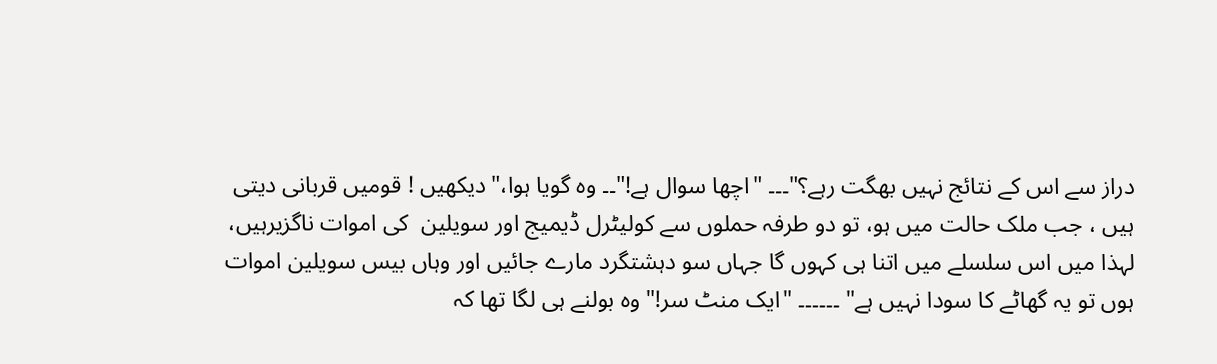دراز سے اس کے نتائج نہیں بھگت رہے؟"۔۔۔ "اچھا سوال ہے!"۔۔ وہ گویا ہوا،"دیکھیں ! قومیں قربانی دیتی ہیں ، جب ملک حالت میں ہو، تو دو طرفہ حملوں سے کولیٹرل ڈیمیج اور سویلین  کی اموات ناگزیرہیں، لہذا میں اس سلسلے میں اتنا ہی کہوں گا جہاں سو دہشتگرد مارے جائیں اور وہاں بیس سویلین اموات ہوں تو یہ گھاٹے کا سودا نہیں ہے" ۔۔۔۔۔۔ "ایک منٹ سر!" وہ بولنے ہی لگا تھا کہ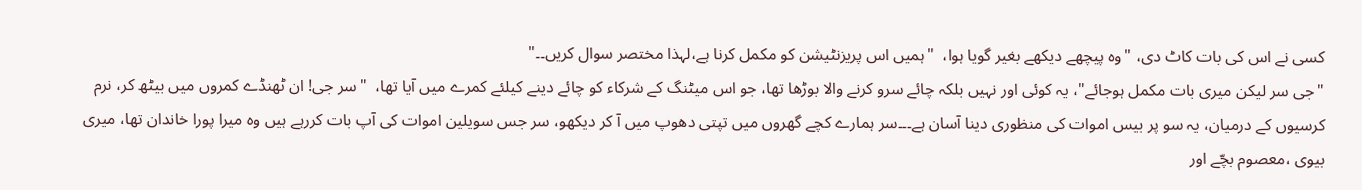کسی نے اس کی بات کاٹ دی، "وہ پیچھے دیکھے بغیر گویا ہوا،  "ہمیں اس پریزنٹیشن کو مکمل کرنا ہے،لہذا مختصر سوال کریں۔۔"
"جی سر لیکن میری بات مکمل ہوجائے"، یہ کوئی اور نہیں بلکہ چائے سرو کرنے والا بوڑھا تھا، جو اس میٹنگ کے شرکاء کو چائے دینے کیلئے کمرے میں آیا تھا،  "سر جی! ان ٹھنڈے کمروں میں بیٹھ کر، نرم کرسیوں کے درمیان، یہ سو پر بیس اموات کی منظوری دینا آسان ہے۔۔۔سر ہمارے کچے گھروں میں تپتی دھوپ میں آ کر دیکھو، سر جس سویلین اموات کی آپ بات کررہے ہیں وہ میرا پورا خاندان تھا، میری بیوی ،معصوم بچّے اور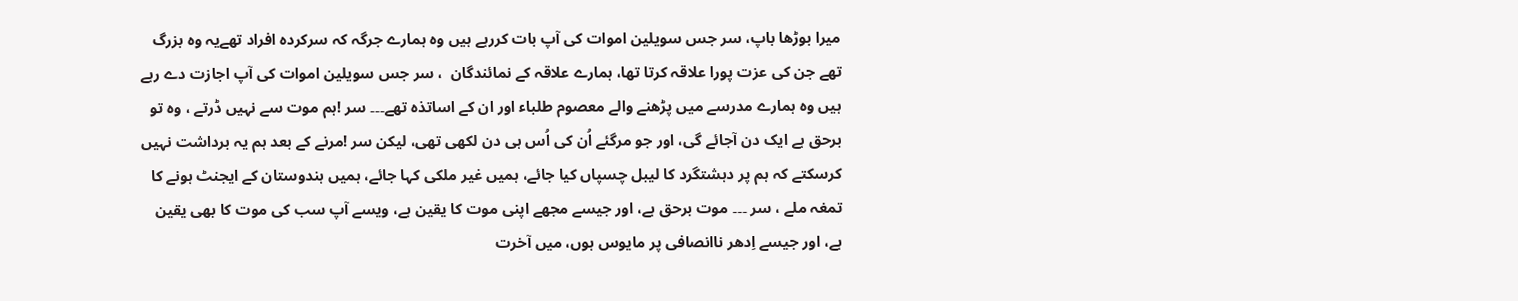میرا بوڑھا باپ، سر جس سویلین اموات کی آپ بات کررہے ہیں وہ ہمارے جرگہ کہ سرکردہ افراد تھےیہ وہ بزرگ تھے جن کی عزت پورا علاقہ کرتا تھا، ہمارے علاقہ کے نمائندگان  ، سر جس سویلین اموات کی آپ اجازت دے رہے ہیں وہ ہمارے مدرسے میں پڑھنے والے معصوم طلباء اور ان کے اساتذہ تھے۔۔۔ سر !ہم موت سے نہیں ڈرتے ، وہ تو برحق ہے ایک دن آجائے گی، اور جو مرگئے اُن کی اُس ہی دن لکھی تھی، لیکن سر !مرنے کے بعد ہم یہ برداشت نہیں کرسکتے کہ ہم پر دہشتگرد کا لیبل چسپاں کیا جائے، ہمیں غیر ملکی کہا جائے، ہمیں ہندوستان کے ایجنٹ ہونے کا تمغہ ملے ، سر ۔۔۔ موت برحق ہے، اور جیسے مجھے اپنی موت کا یقین ہے، ویسے آپ سب کی موت کا بھی یقین ہے، اور جیسے اِدھر ناانصافی پر مایوس ہوں، میں آخرت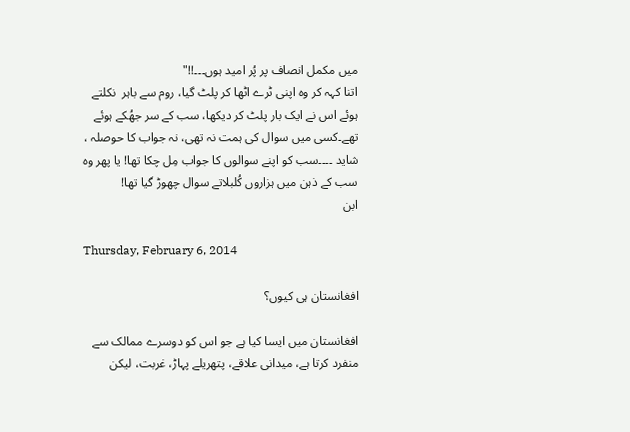میں مکمل انصاف پر پُر امید ہوں۔۔۔!!"
اتنا کہہ کر وہ اپنی ٹرے اٹھا کر پلٹ گیا، روم سے باہر  نکلتے ہوئے اس نے ایک بار پلٹ کر دیکھا، سب کے سر جھُکے ہوئے تھے۔کسی میں سوال کی ہمت نہ تھی، نہ جواب کا حوصلہ ، شاید ۔۔۔۔سب کو اپنے سوالوں کا جواب مِل چکا تھا! یا پھر وہ سب کے ذہن میں ہزاروں کُلبلاتے سوال چھوڑ گیا تھا!
ابن

Thursday, February 6, 2014

افغانستان ہی کیوں؟

افغانستان میں ایسا کیا ہے جو اس کو دوسرے ممالک سے منفرد کرتا ہے، میدانی علاقے، پتھریلے پہاڑ، غربت، لیکن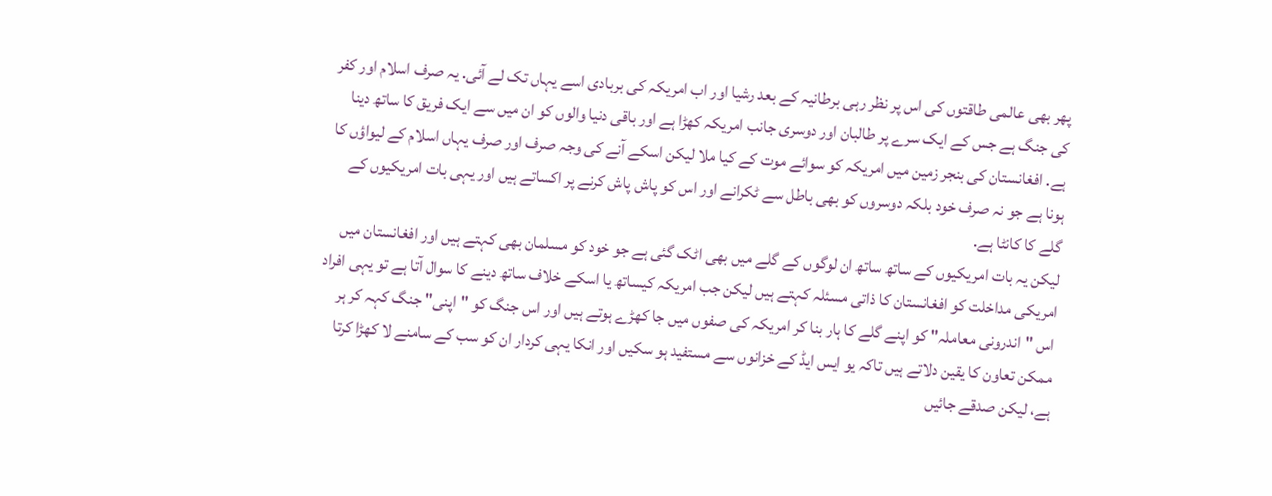پھر بھی عالمی طاقتوں کی اس پر نظر رہی برطانیہ کے بعد رشیا اور اب امریکہ کی بربادی اسے یہاں تک لے آئی. یہ صرف اسلام اور کفر کی جنگ ہے جس کے ایک سرے پر طالبان اور دوسری جانب امریکہ کھڑا ہے اور باقی دنیا والوں کو ان میں سے ایک فریق کا ساتھ دینا ہے. افغانستان کی بنجر زمین میں امریکہ کو سوائے موت کے کیا ملا لیکن اسکے آنے کی وجہ صرف اور صرف یہاں اسلام کے لیواؤں کا ہونا ہے جو نہ صرف خود بلکہ دوسروں کو بھی باطل سے ٹکرانے اور اس کو پاش پاش کرنے پر اکساتے ہیں اور یہی بات امریکیوں کے گلے کا کانٹا ہے.
لیکن یہ بات امریکیوں کے ساتھ ساتھ ان لوگوں کے گلے میں بھی اٹک گئی ہے جو خود کو مسلمان بھی کہتے ہیں اور افغانستان میں امریکی مداخلت کو افغانستان کا ذاتی مسئلہ کہتے ہیں لیکن جب امریکہ کیساتھ یا اسکے خلاف ساتھ دینے کا سوال آتا ہے تو یہی افراد اس "اندرونی معاملہ" کو اپنے گلے کا ہار بنا کر امریکہ کی صفوں میں جا کھڑے ہوتے ہیں اور اس جنگ کو "اپنی" جنگ کہہ کر ہر ممکن تعاون کا یقین دلاتے ہیں تاکہ یو ایس ایڈ کے خزانوں سے مستفید ہو سکیں اور انکا یہی کردار ان کو سب کے سامنے لا کھڑا کرتا ہے، لیکن صدقے جائیں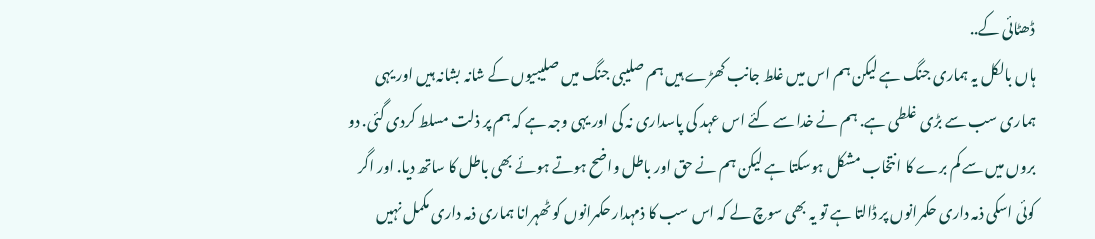ڈھٹائی کے..
ہاں بالکل یہ ہماری جنگ ہے لیکن ہم اس میں غلط جانب کھڑے ہیں ہم صلیبی جنگ میں صلیبیوں کے شانہ بشانہ ہیں اور یہی ہماری سب سے بڑی غلطی ہے. ہم نے خدا سے کئے اس عہد کی پاسداری نہ کی اور یہی وجہ ہے کہ ہم پر ذلت مسلط کردی گئی. دو بروں میں سے کم برے کا انتخاب مشکل ہوسکتا ہے لیکن ہم نے حق اور باطل واضح ہوتے ہوئے بھی باطل کا ساتھ دیا. اور اگر کوئی اسکی ذمہ داری حکمرانوں پر ڈالتا ہے تو یہ بھی سوچ لے کہ اس سب کا ذمہدار حکمرانوں کو ٹھہرانا ہماری ذمہ داری مکمل نہیں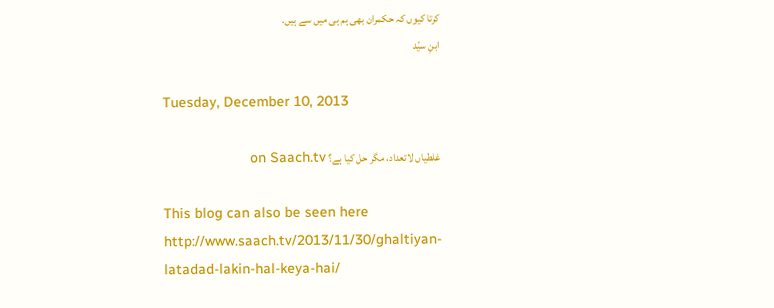کرتا کیوں کہ حکمران بھی ہم ہی میں سے ہیں.
ابنِ سیّد

Tuesday, December 10, 2013

غلطیاں لاتعداد، مگر حل کیا ہے؟ on Saach.tv

This blog can also be seen here http://www.saach.tv/2013/11/30/ghaltiyan-latadad-lakin-hal-keya-hai/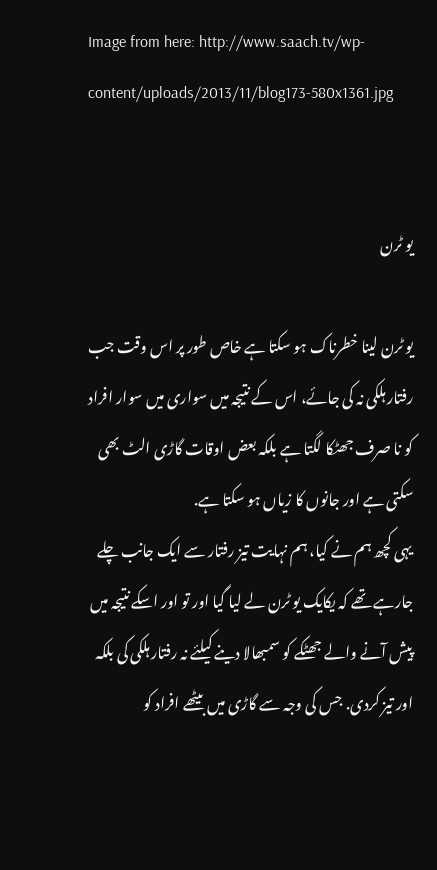Image from here: http://www.saach.tv/wp-content/uploads/2013/11/blog173-580x1361.jpg


یو ٹرن

یو ٹرن لینا خطرناک ہو سکتا ہے خاص طور پر اس وقت جب رفتار ہلکی نہ کی جائے، اس کے نتیجہ میں سواری میں سوار افراد کو نا صرف جھٹکا لگتا ہے بلکہ بعض اوقات گاڑی الٹ بھی سکتی ہے اور جانوں کا زیاں ہو سکتا ہے.
یہی کچھ ہم نے کیا، ہم نہایت تیز رفتار سے ایک جانب چلے جارہے تھے کہ یکایک یو ٹرن لے لیا گیا اور تو اور اسکے نتیجہ میں پیش آنے والے جھٹکے کو سمبھالا دینے کیلئے نہ رفتار ہلکی کی بلکہ اور تیز کردی. جس کی وجہ سے گاڑی میں بیٹھے افراد کو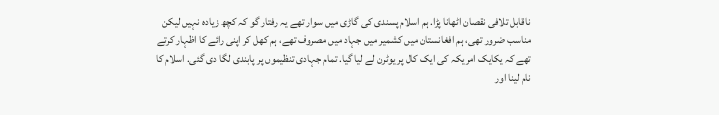ناقابل تلافی نقصان اٹھانا پڑا. ہم اسلام پسندی کی گاڑی میں سوار تھے یہ رفتار گو کہ کچھ زیادہ نہیں لیکن مناسب ضرور تھی، ہم افغانستان میں کشمیر میں جہاد میں مصروف تھے، ہم کھل کر اپنی رائے کا اظہار کرتے تھے کہ یکایک امریکہ کی ایک کال پر یوٹرن لے لیا گیا. تمام جہادی تنظیموں پر پابندی لگا دی گئی. اسلام کا نام لینا اور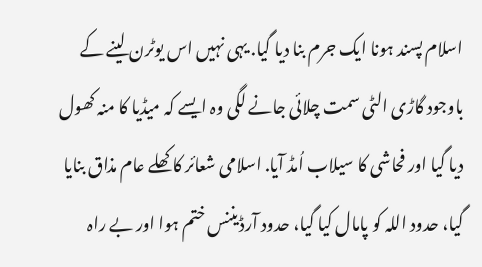اسلام پسند ہونا ایک جرم بنا دیا گیا. یہی نہیں اس یوٹرن لینے کے باوجود گاڑی الٹی سمت چلائی جانے لگی وہ ایسے کہ میڈیا کا منہ کھول دیا گیا اور فحاشی کا سیلاب اُمڈ آیا. اسلامی شعائر کا کھلے عام مذاق بنایا گیا، حدود اللہ کو پامال کیا گیا، حدود آرڈیننس ختم ہوا اور بے راہ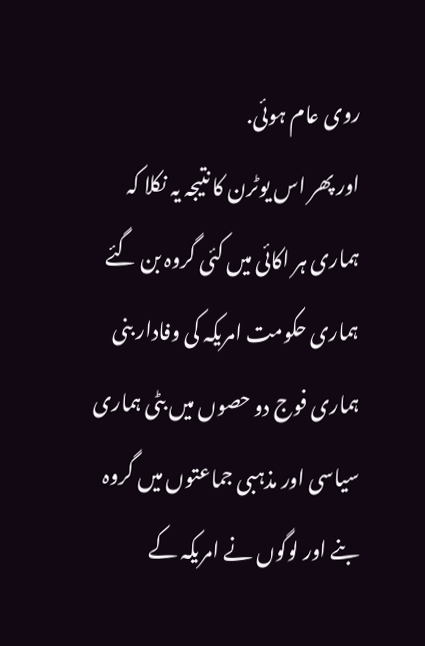روی عام ہوئی.
اور پھر اس یوٹرن کا نتیجہ یہ نکلا کہ ہماری ہر اکائی میں کئی گروہ بن گئے ہماری حکومت امریکہ کی وفادار بنی ہماری فوج دو حصوں میں بٹی ہماری سیاسی اور مذہبی جماعتوں میں گروہ بنے اور لوگوں نے امریکہ کے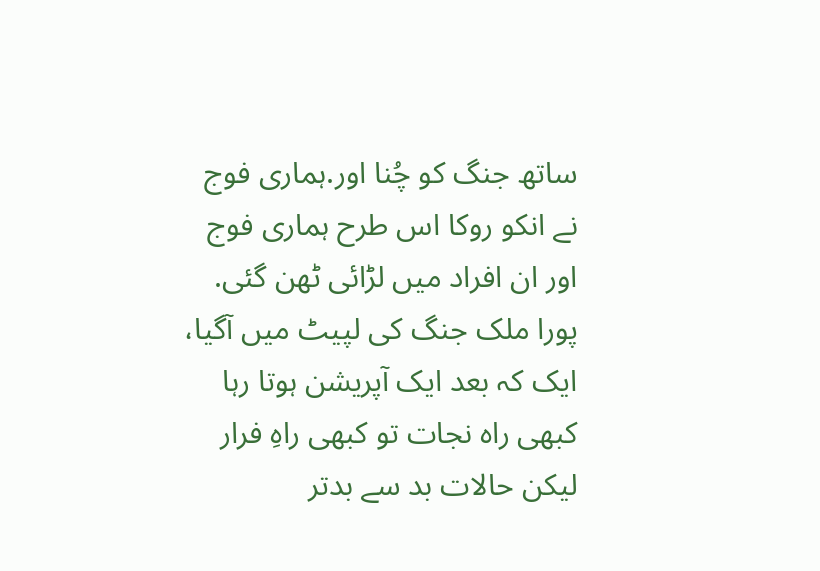ساتھ جنگ کو چُنا اور.ہماری فوج نے انکو روکا اس طرح ہماری فوج اور ان افراد میں لڑائی ٹھن گئی. پورا ملک جنگ کی لپیٹ میں آگیا، ایک کہ بعد ایک آپریشن ہوتا رہا کبھی راہ نجات تو کبھی راہِ فرار لیکن حالات بد سے بدتر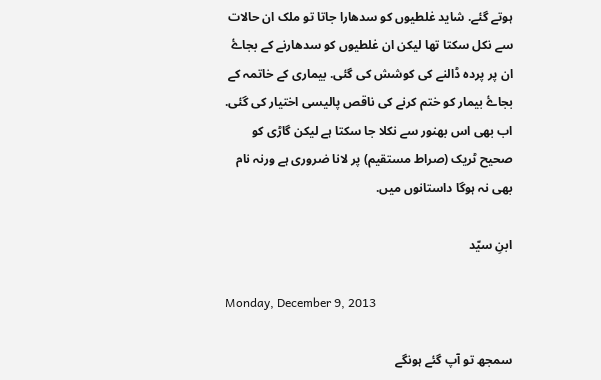ہوتے گئے. شاید غلطیوں کو سدھارا جاتا تو ملک ان حالات سے نکل سکتا تھا لیکن ان غلطیوں کو سدھارنے کے بجاۓ ان پر پردہ ڈالنے کی کوشش کی گئی. بیماری کے خاتمہ کے بجاۓ بیمار کو ختم کرنے کی ناقص پالیسی اختیار کی گئی.
اب بھی اس بھنور سے نکلا جا سکتا ہے لیکن گاڑی کو صحیح ٹریک (صراط مستقیم) پر لانا ضروری ہے ورنہ نام بھی نہ ہوگا داستانوں میں.

ابنِ سیّد

Monday, December 9, 2013

سمجھ تو آپ گئے ہونگے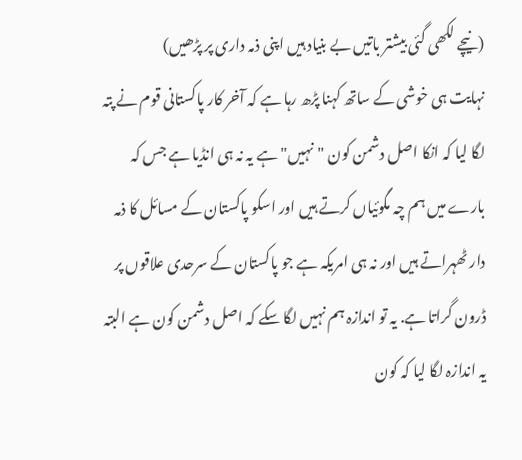(نیچے لکھی گئی بیشتر باتیں بے بنیاد ہیں اپنی ذمہ داری پر پڑھیں)
نہایت ہی خوشی کے ساتھ کہنا پڑھ رہا ہے کہ آخر کار پاکستانی قوم نے پتہ لگا لیا کہ انکا اصل دشمن کون "نہیں" ہے یہ نہ ہی انڈیا ہے جس کہ بارے میں ہم چہ مگوئیاں کرتے ہیں اور اسکو پاکستان کے مسائل کا ذمہ دار ٹھہراتے ہیں اور نہ ہی امریکہ ہے جو پاکستان کے سرحدی علاقوں پر ڈرون گراتا ہے. یہ تو اندازہ ہم نہیں لگا سکے کہ اصل دشمن کون ہے البتہ یہ اندازہ لگا لیا کہ کون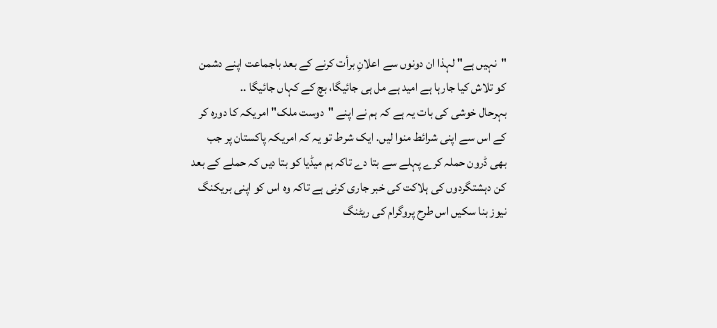"نہیں ہے" لہذا ان دونوں سے اعلانِ برأت کرنے کے بعد باجماعت اپنے دشمن کو تلاش کیا جارہا ہے امید ہے مل ہی جائیگا، بچ کے کہاں جائیگا ..
بہرحال خوشی کی بات یہ ہے کہ ہم نے اپنے "دوست ملک" امریکہ کا دورہ کر کے اس سے اپنی شرائط منوا لیں. ایک شرط تو یہ کہ امریکہ پاکستان پر جب بھی ڈرون حملہ کرے پہلے سے بتا دے تاکہ ہم میڈیا کو بتا دیں کہ حملے کے بعد کن دہشتگردوں کی ہلاکت کی خبر جاری کرنی ہے تاکہ وہ اس کو اپنی بریکنگ نیوز بنا سکیں اس طرح پروگرام کی ریٹنگ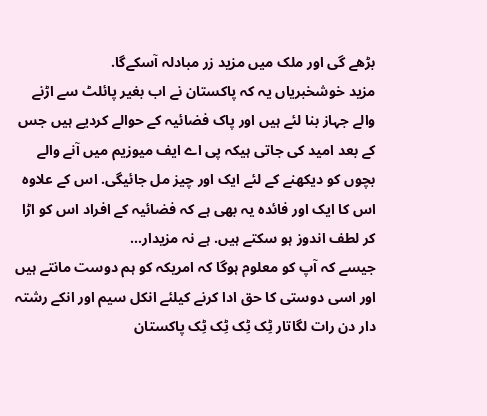بڑھے گی اور ملک میں مزید زر مبادلہ آسکےگا.
مزید خوشخبریاں یہ کہ پاکستان نے اب بغیر پائلٹ سے اڑنے والے جہاز بنا لئے ہیں اور پاک فضائیہ کے حوالے کردیے ہیں جس کے بعد امید کی جاتی ہیکہ پی اے ایف میوزیم میں آنے والے بچوں کو دیکھنے کے لئے ایک اور چیز مل جائیگی. اس کے علاوہ اس کا ایک اور فائدہ یہ بھی ہے کہ فضائیہ کے افراد اس کو اڑا کر لطف اندوز ہو سکتے ہیں. ہے نہ مزیدار...
جیسے کہ آپ کو معلوم ہوگا کہ امریکہ کو ہم دوست مانتے ہیں اور اسی دوستی کا حق ادا کرنے کیلئے انکل سیم اور انکے رشتہ دار دن رات لگاتار ٹِک ٹِک ٹِک ٹِک پاکستان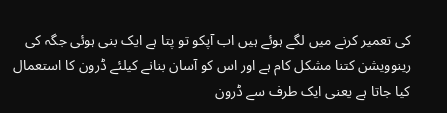کی تعمیر کرنے میں لگے ہوئے ہیں اب آپکو تو پتا ہے ایک بنی ہوئی جگہ کی رینوویشن کتنا مشکل کام ہے اور اس کو آسان بنانے کیلئے ڈرون کا استعمال کیا جاتا ہے یعنی ایک طرف سے ڈرون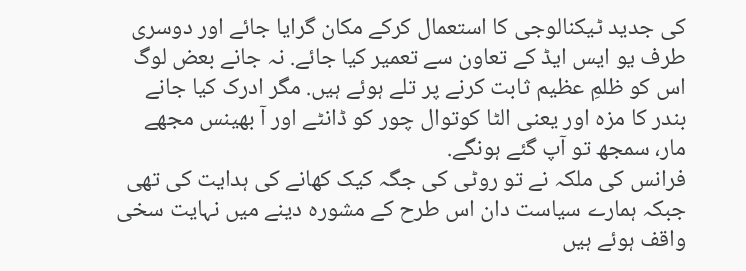کی جدید ٹیکنالوجی کا استعمال کرکے مکان گرایا جائے اور دوسری طرف یو ایس ایڈ کے تعاون سے تعمیر کیا جائے. نہ جانے بعض لوگ اس کو ظلمِ عظیم ثابت کرنے پر تلے ہوئے ہیں. مگر ادرک کیا جانے بندر کا مزہ اور یعنی الٹا کوتوال چور کو ڈانٹے اور آ بھینس مجھے مار، سمجھ تو آپ گئے ہونگے.
فرانس کی ملکہ نے تو روٹی کی جگہ کیک کھانے کی ہدایت کی تھی جبکہ ہمارے سیاست دان اس طرح کے مشورہ دینے میں نہایت سخی واقف ہوئے ہیں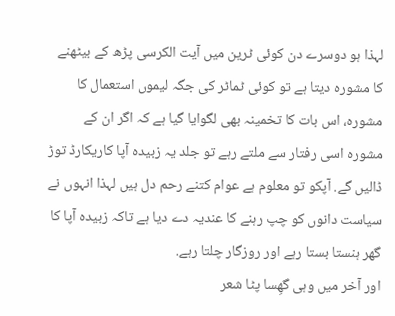لہذا ہو دوسرے دن کوئی ٹرین میں آیت الکرسی پڑھ کے بیٹھنے کا مشورہ دیتا ہے تو کوئی ٹماٹر کی جگہ لیموں استعمال کا مشورہ، اس بات کا تخمینہ بھی لگوایا گیا ہے کہ اگر ان کے مشورہ اسی رفتار سے ملتے رہے تو جلد یہ زبیدہ آپا کاریکارڈ توڑ ڈالیں گے. آپکو تو معلوم ہے عوام کتنے رحم دل ہیں لہذا انہوں نے سیاست دانوں کو چپ رہنے کا عندیہ دے دیا ہے تاکہ زبیدہ آپا کا گھر ہنستا بستا رہے اور روزگار چلتا رہے.
اور آخر میں وہی گھِسا پٹا شعر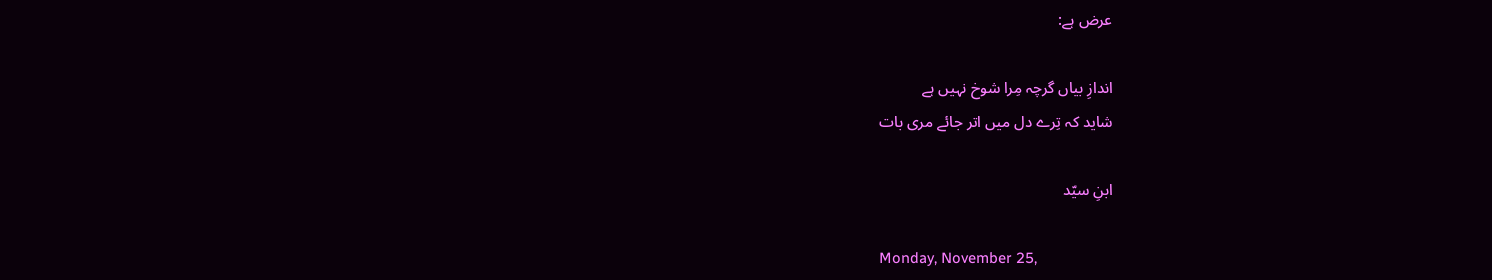عرض ہے:

اندازِ بیاں گرچہ مِرا شوخ نہیں ہے
شاید کہ تِرے دل میں اتر جائے مری بات

ابنِ سیّد

Monday, November 25,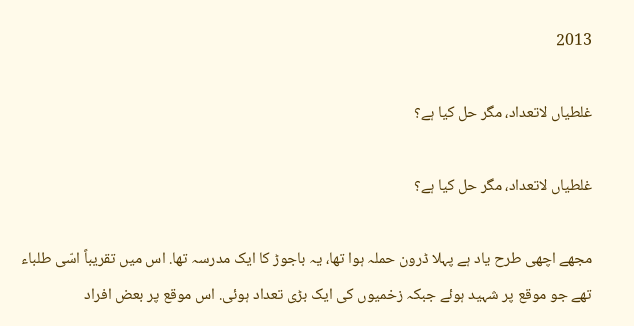2013

غلطیاں لاتعداد، مگر حل کیا ہے؟

غلطیاں لاتعداد، مگر حل کیا ہے؟

مجھے اچھی طرح یاد ہے پہلا ڈرون حملہ ہوا تھا، یہ باجوڑ کا ایک مدرسہ تھا. اس میں تقریباً اسّی طلباء تھے جو موقع پر شہید ہوئے جبکہ زخمیوں کی ایک بڑی تعداد ہوئی. اس موقع پر بعض افراد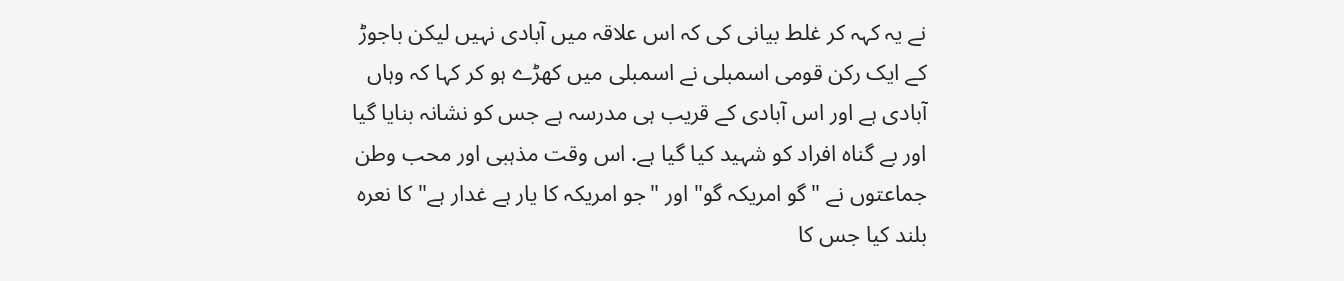نے یہ کہہ کر غلط بیانی کی کہ اس علاقہ میں آبادی نہیں لیکن باجوڑ کے ایک رکن قومی اسمبلی نے اسمبلی میں کھڑے ہو کر کہا کہ وہاں آبادی ہے اور اس آبادی کے قریب ہی مدرسہ ہے جس کو نشانہ بنایا گیا اور بے گناہ افراد کو شہید کیا گیا ہے. اس وقت مذہبی اور محب وطن جماعتوں نے "گو امریکہ گو" اور "جو امریکہ کا یار ہے غدار ہے" کا نعرہ بلند کیا جس کا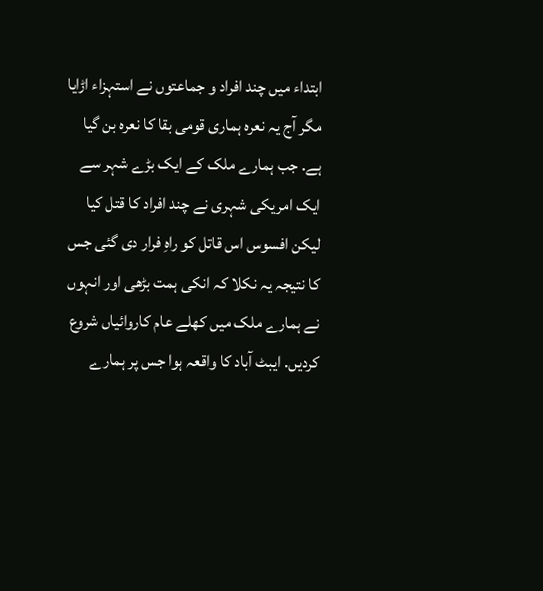ابتداء میں چند افراد و جماعتوں نے استہزاء اڑایا مگر آج یہ نعرہ ہماری قومی بقا کا نعرہ بن گیا ہے. جب ہمارے ملک کے ایک بڑے شہر سے ایک امریکی شہری نے چند افراد کا قتل کیا لیکن افسوس اس قاتل کو راہِ فرار دی گئی جس کا نتیجہ یہ نکلا کہ انکی ہمت بڑھی اور انہوں نے ہمارے ملک میں کھلے عام کاروائیاں شروع کردیں. ایبٹ آباد کا واقعہ ہوا جس پر ہمارے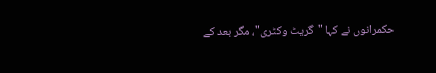حکمرانوں نے کہا "گریٹ وکٹری"، مگر بعد کے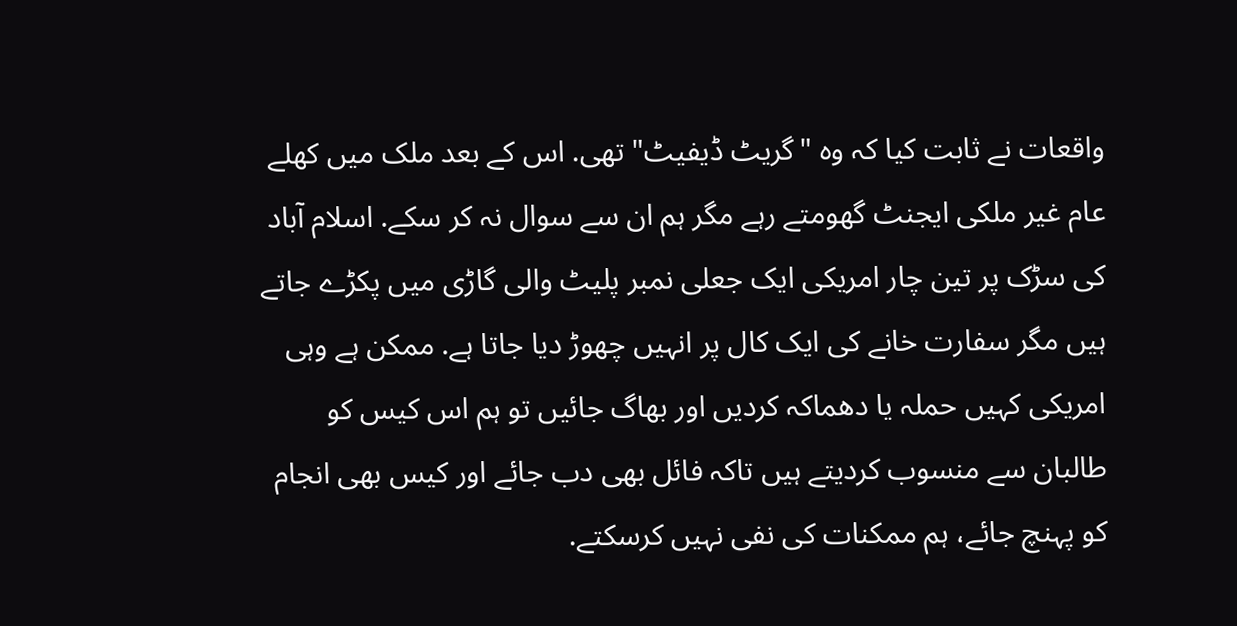واقعات نے ثابت کیا کہ وہ "گریٹ ڈیفیٹ" تھی. اس کے بعد ملک میں کھلے عام غیر ملکی ایجنٹ گھومتے رہے مگر ہم ان سے سوال نہ کر سکے. اسلام آباد کی سڑک پر تین چار امریکی ایک جعلی نمبر پلیٹ والی گاڑی میں پکڑے جاتے ہیں مگر سفارت خانے کی ایک کال پر انہیں چھوڑ دیا جاتا ہے. ممکن ہے وہی امریکی کہیں حملہ یا دھماکہ کردیں اور بھاگ جائیں تو ہم اس کیس کو طالبان سے منسوب کردیتے ہیں تاکہ فائل بھی دب جائے اور کیس بھی انجام کو پہنچ جائے، ہم ممکنات کی نفی نہیں کرسکتے.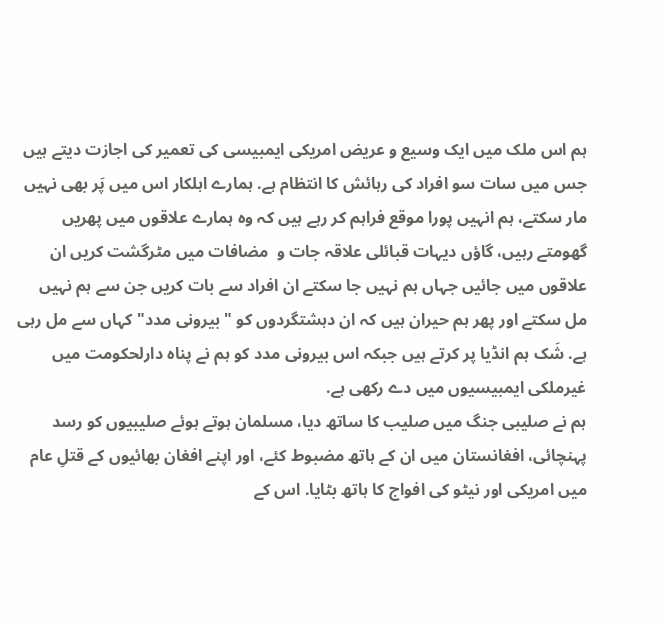ہم اس ملک میں ایک وسیع و عریض امریکی ایمبیسی کی تعمیر کی اجازت دیتے ہیں جس میں سات سو افراد کی رہائش کا انتظام ہے. ہمارے اہلکار اس میں پَر بھی نہیں مار سکتے، ہم انہیں پورا موقع فراہم کر رہے ہیں کہ وہ ہمارے علاقوں میں پھریں گھومتے رہیں، گاؤں دیہات قبائلی علاقہ جات و  مضافات میں مٹرگشت کریں ان علاقوں میں جائیں جہاں ہم نہیں جا سکتے ان افراد سے بات کریں جن سے ہم نہیں مل سکتے اور پھر ہم حیران ہیں کہ ان دہشتگردوں کو "بیرونی مدد" کہاں سے مل رہی ہے. شَک ہم انڈیا پر کرتے ہیں جبکہ اس بیرونی مدد کو ہم نے پناہ دارلحکومت میں غیرملکی ایمبیسیوں میں دے رکھی ہے.
ہم نے صلیبی جنگ میں صلیب کا ساتھ دیا، مسلمان ہوتے ہوئے صلیبیوں کو رسد پہنچائی، افغانستان میں ان کے ہاتھ مضبوط کئے، اور اپنے افغان بھائیوں کے قتلِ عام میں امریکی اور نیٹو کی افواج کا ہاتھ بٹایا. اس کے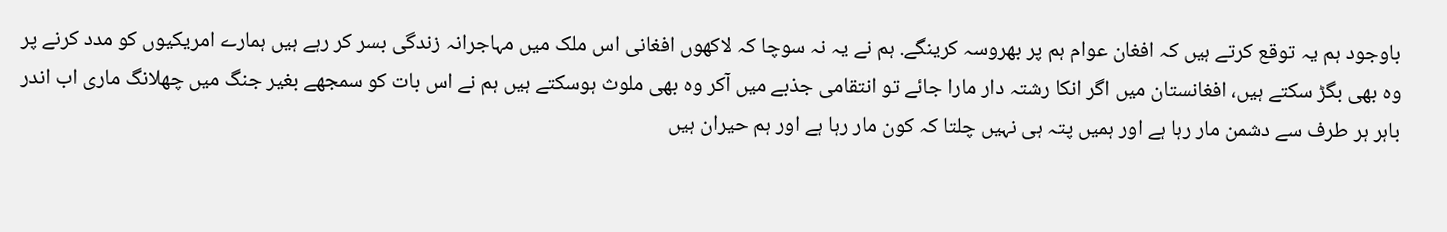باوجود ہم یہ توقع کرتے ہیں کہ افغان عوام ہم پر بھروسہ کرینگے. ہم نے یہ نہ سوچا کہ لاکھوں افغانی اس ملک میں مہاجرانہ زندگی بسر کر رہے ہیں ہمارے امریکیوں کو مدد کرنے پر وہ بھی بگڑ سکتے ہیں، افغانستان میں اگر انکا رشتہ دار مارا جائے تو انتقامی جذبے میں آکر وہ بھی ملوث ہوسکتے ہیں ہم نے اس بات کو سمجھے بغیر جنگ میں چھلانگ ماری اب اندر باہر ہر طرف سے دشمن مار رہا ہے اور ہمیں پتہ ہی نہیں چلتا کہ کون مار رہا ہے اور ہم حیران ہیں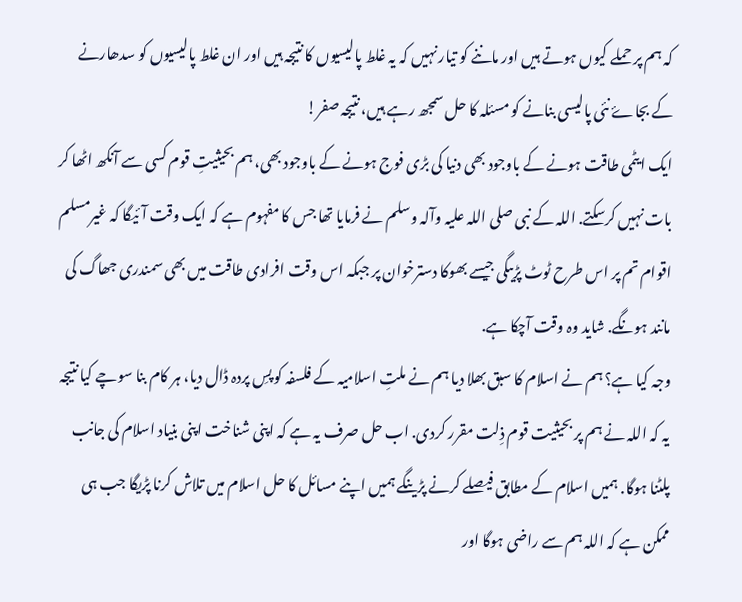کہ ہم پر حملے کیوں ہوتے ہیں اور ماننے کو تیار نہیں کہ یہ غلط پالیسیوں کا نتیجہ ہیں اور ان غلط پالیسیوں کو سدھارنے کے بجاۓ نئی پالیسی بنانے کو مسئلہ کا حل سمجھ رہے ہیں، نتیجہ صفر!
ایک ایٹمی طاقت ہونے کے باوجود بھی دنیا کی بڑی فوج ہونے کے باوجود بھی، ہم بحیثیتِ قوم کسی سے آنکھ اٹھا کر بات نہیں کرسکتے. اللہ کے نبی صلی اللہ علیہ وآلہ وسلم نے فرمایا تھا جس کا مفہوم ہے کہ ایک وقت آئیگا کہ غیرمسلم اقوام تم پر اس طرح ٹوٹ پڑیںگی جیسے بھوکا دسترخوان پر جبکہ اس وقت افرادی طاقت میں بھی سمندری جھاگ کی مانند ہونگے. شاید وہ وقت آچکا ہے.
وجہ کیا ہے؟ ہم نے اسلام کا سبق بھلا دیا ہم نے ملتِ اسلامیہ کے فلسفہ کو پسِ پردہ ڈال دیا، ہر کام بنا سوچے کیا نتیجہ یہ کہ اللہ نے ہم پر بحیثیت قوم ذِلت مقرر کردی. اب حل صرف یہ ہے کہ اپنی شناخت اپنی بنیاد اسلام کی جانب پلٹنا ہوگا. ہمیں اسلام کے مطابق فیصلے کرنے پڑینگے ہمیں اپنے مسائل کا حل اسلام میں تلاش کرنا پڑیگا جب ہی ممکن ہے کہ اللہ ہم سے راضی ہوگا اور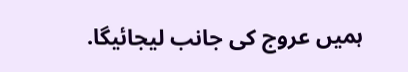ہمیں عروج کی جانب لیجائیگا.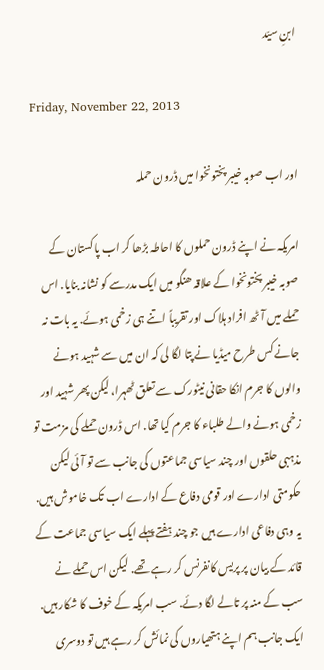ابنِ سیّد

Friday, November 22, 2013

اور اب صوبہ خیبر پختونخوا میں ڈرون حملہ

امریکہ نے اپنے ڈرون حملوں کا احاطہ بڑھا کر اب پاکستان کے صوبہ خیبر پختونخوا کے علاقہ ھنگو میں ایک مدرسے کو نشانہ بنایا. اس حملے میں آٹھ افراد ہلاک اور تقریباً اتنے ہی زخمی ہوئے. یہ بات نہ جانے کس طرح میڈیا نے پتا لگا لی کہ ان میں سے شہید ہونے والوں کا جرم انکا حقانی نیٹورک سے تعلق ٹھہرا، لیکن پھر شہید اور زخمی ہونے والے طلباء کا جرم کیا تھا. اس ڈرون حملے کی مزمت تو مذہبی حلقوں اور چند سیاسی جماعتوں کی جانب سے تو آئی لیکن حکومتی ادارے اور قومی دفاع کے ادارے اب تک خاموش ہیں. یہ وہی دفاعی ادارے ہیں جو چند ہفتے پہلے ایک سیاسی جماعت کے قائد کے بیان پر پریس کانفرنس کر رہے تھے. لیکن اس حملے نے سب کے منہ پر تالے لگا دئے. سب امریکہ کے خوف کا شکار ہیں.
ایک جانب ہم اپنے ہتھیاروں کی نمائش کر رہے ہیں تو دوسری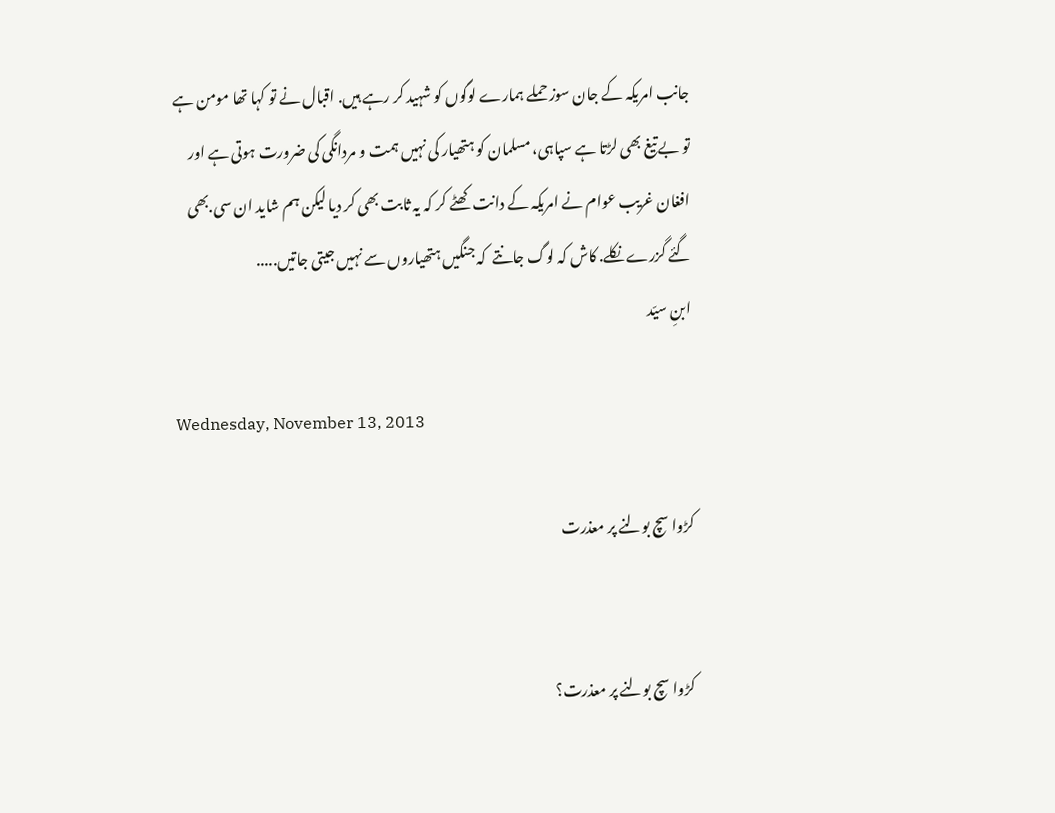جانب امریکہ کے جان سوز حملے ہمارے لوگوں کو شہید کر رہے ہیں. اقبال نے تو کہا تھا مومن ہے تو بے تیغ بھی لڑتا ہے سپاہی، مسلمان کو ہتھیار کی نہیں ہمت و مردانگی کی ضرورت ہوتی ہے اور افغان غریب عوام نے امریکہ کے دانت کھٹے کر کہ یہ ثابت بھی کر دیا لیکن ہم شاید ان سی.بھی گئے گزرے نکلے. کاش کہ لوگ جانتے  کہ جنگیں ہتھیاروں سے نہیں جیتی جاتیں.....
ابنِ سیّد

Wednesday, November 13, 2013

کڑوا سچ بولنے پر معذرت


کڑوا سچ بولنے پر معذرت؟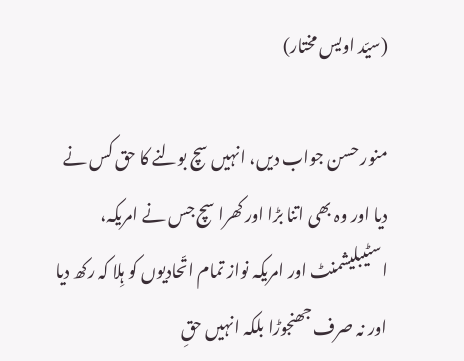(سیّد اویس مختار)

منور حسن جواب دیں، انہیں سچ بولنے کا حق کس نے دیا اور وہ بھی اتنا بڑا اور کھرا سچ جس نے امریکہ، اسٹیبلیشمنٹ اور امریکہ نواز تمام اتّحادیوں کو ہِلا کہ رکھ دیا اور نہ صرف جھنجوڑا بلکہ انہیں حقِ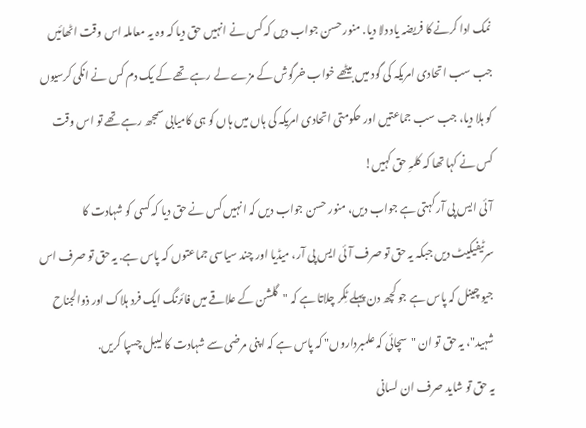نمک ادا کرنے کا فریضہ یاد دلا دیا. منور حسن جواب دیں کہ کس نے انہیں حق دیا کہ وہ یہ معاملہ اس وقت اٹھائیں جب سب اتحادی امریکہ کی گود میں بیٹھے خواب خرگوش کے مزے لے رہے تھے کے یک دم کس نے انکی کرسیوں کو ہلا دیا، جب سب جماعتیں اور حکومتی اتحادی امریکہ کی ہاں میں ہاں کو ہی کامیابی سمجھ رہے تھے تو اس وقت کس نے کہا تھا کہ کلمہِ حق کہیں!
آئی ایس پی آر کہتی ہے جواب دیں، منور حسن جواب دیں کہ انہیں کس نے حق دیا کہ کسی کو شہادت کا سرٹیفیکیٹ دیں جبکہ یہ حق تو صرف آئی ایس پی آر، میڈیا اور چند سیاسی جماعتوں کہ پاس ہے. یہ حق تو صرف اس جیو چینل کہ پاس ہے جو کچھ دن پہلے ٹِکر چلاتا ہے کہ "گلشن کے علاقے میں فائرنگ ایک فرد ہلاک اور ذوالجناح شہید"، یہ حق تو ان "سچائی کہ علمبرداروں" کہ پاس ہے کہ اپنی مرضی سے شہادت کا لیبل چسپا کریں.
یہ حق تو شاید صرف ان لسانی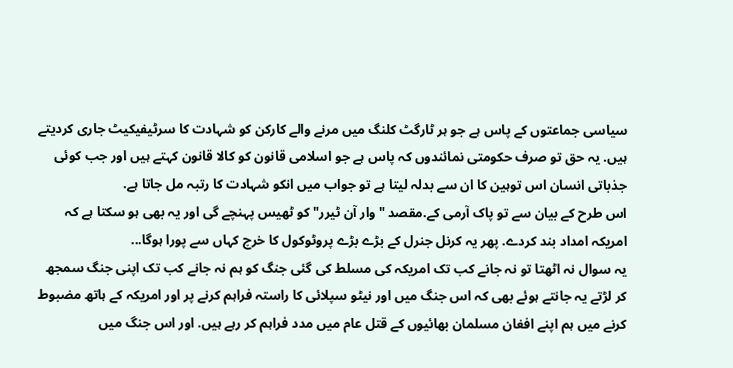سیاسی جماعتوں کے پاس ہے جو ہر ٹارگٹ کلنگ میں مرنے والے کارکن کو شہادت کا سرٹیفیکیٹ جاری کردیتے ہیں. یہ حق تو صرف حکومتی نمائندوں کہ پاس ہے جو اسلامی قانون کو کالا قانون کہتے ہیں اور جب کوئی جذباتی انسان اس توہین کا ان سے بدلہ لیتا ہے تو جواب میں انکو شہادت کا رتبہ مل جاتا ہے.
اس طرح کے بیان سے تو پاک آرمی کے.مقصد "وار آن ٹیرر" کو ٹھیس پہنچے گی اور یہ بھی ہو سکتا ہے کہ امریکہ امداد بند کردے. پھر یہ کرنل جنرل کے بڑے بڑے پروٹوکول کا خرچ کہاں سے پورا ہوگا...
یہ سوال نہ اٹھتا تو نہ جانے کب تک امریکہ کی مسلط کی گئی جنگ کو ہم نہ جانے کب تک اپنی جنگ سمجھ کر لڑتے یہ جانتے ہوئے بھی کہ اس جنگ میں اور نیٹو سپلائی کا راستہ فراہم کرنے پر اور امریکہ کے ہاتھ مضبوط کرنے میں ہم اپنے افغان مسلمان بھائیوں کے قتل عام میں مدد فراہم کر رہے ہیں. اور اس جنگ میں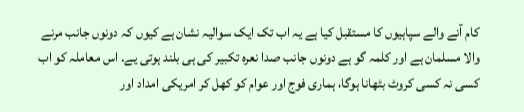کام آنے والے سپاہیوں کا مستقبل کیا ہے یہ اب تک ایک سوالیہ نشان ہے کیوں کہ دونوں جانب مرنے والا مسلمان ہے اور کلمہ گو ہے دونوں جانب صدا نعرہ تکبیر کی ہی بلند ہوتی یے. اس معاملہ کو اب کسی نہ کسی کروٹ بٹھانا ہوگا، ہماری فوج اور عوام کو کھل کر امریکی امداد اور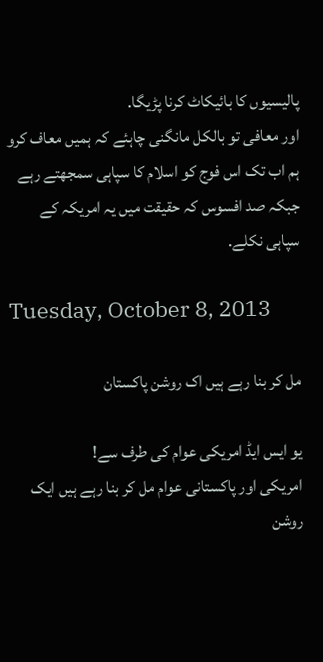پالیسیوں کا بائیکاٹ کرنا پڑیگا.
اور معافی تو بالکل مانگنی چاہئے کہ ہمیں معاف کرو ہم اب تک اس فوج کو اسلام کا سپاہی سمجھتے رہے جبکہ صد افسوس کہ حقیقت میں یہ امریکہ کے سپاہی نکلے.

Tuesday, October 8, 2013

مل کر بنا رہے ہیں اک روشن پاکستان

یو ایس ایڈ امریکی عوام کی طرف سے!
امریکی اور پاکستانی عوام مل کر بنا رہے ہیں ایک روشن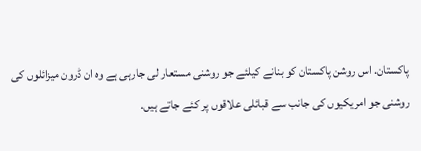پاکستان. اس روشن پاکستان کو بنانے کیلئے جو روشنی مستعار لی جارہی ہے وہ ان ڈرون میزائلوں کی روشنی جو امریکیوں کی جانب سے قبائلی علاقوں پر کئے جاتے ہیں.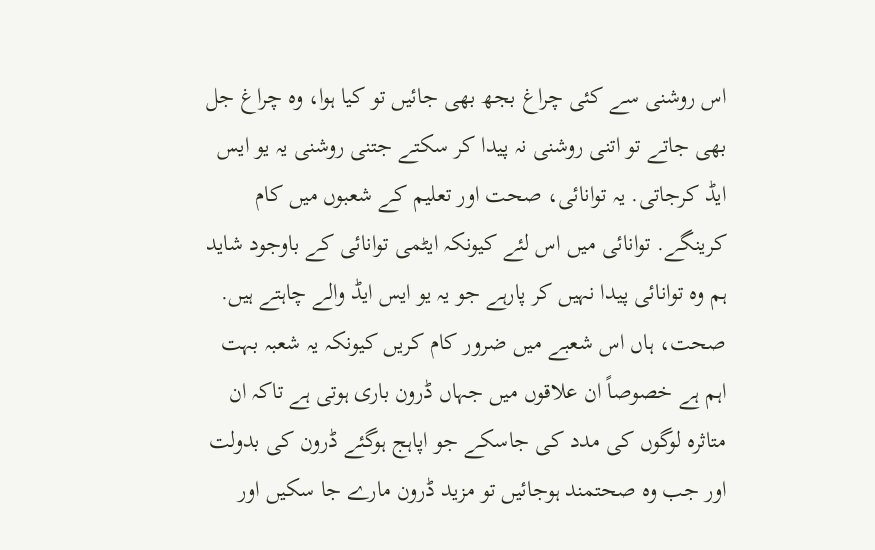اس روشنی سے کئی چراغ بجھ بھی جائیں تو کیا ہوا، وہ چراغ جل بھی جاتے تو اتنی روشنی نہ پیدا کر سکتے جتنی روشنی یہ یو ایس ایڈ کرجاتی. یہ توانائی، صحت اور تعلیم کے شعبوں میں کام کرینگے. توانائی میں اس لئے کیونکہ ایٹمی توانائی کے باوجود شاید ہم وہ توانائی پیدا نہیں کر پارہے جو یہ یو ایس ایڈ والے چاہتے ہیں. صحت، ہاں اس شعبے میں ضرور کام کریں کیونکہ یہ شعبہ بہت اہم ہے خصوصاً ان علاقوں میں جہاں ڈرون باری ہوتی ہے تاکہ ان متاثرہ لوگوں کی مدد کی جاسکے جو اپاہج ہوگئے ڈرون کی بدولت اور جب وہ صحتمند ہوجائیں تو مزید ڈرون مارے جا سکیں اور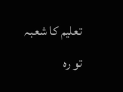تعلیم کا شعبہ تو رہ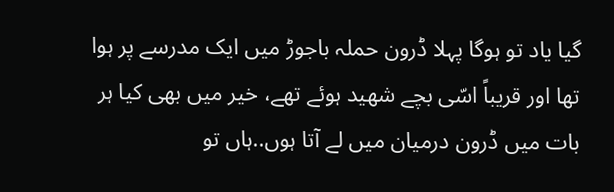گیا یاد تو ہوگا پہلا ڈرون حملہ باجوڑ میں ایک مدرسے پر ہوا تھا اور قریباً اسّی بچے شھید ہوئے تھے، خیر میں بھی کیا ہر بات میں ڈرون درمیان میں لے آتا ہوں..ہاں تو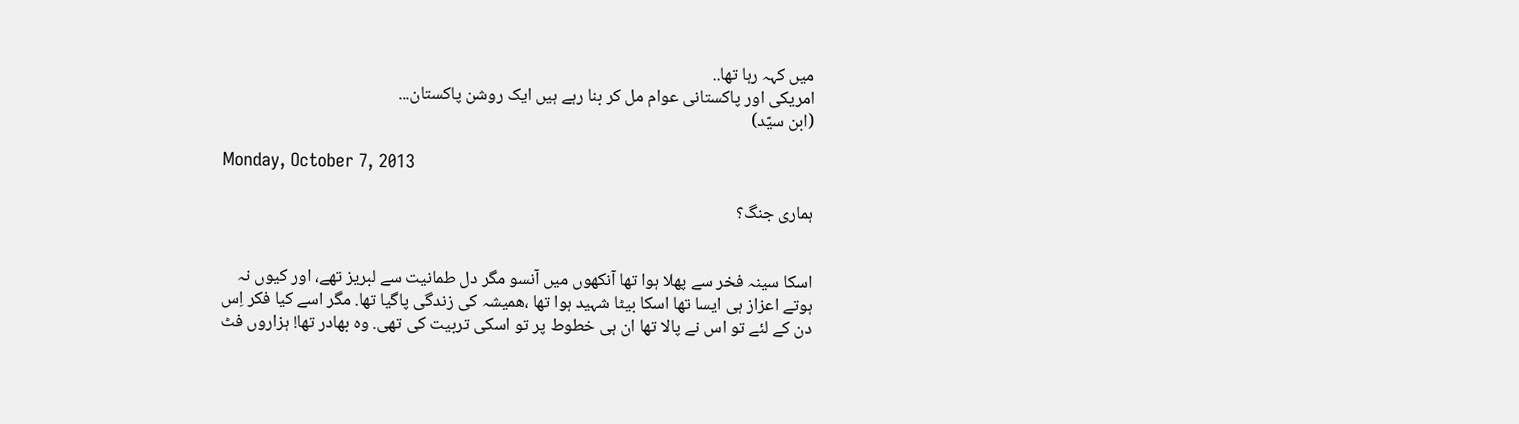میں کہہ رہا تھا..
امریکی اور پاکستانی عوام مل کر بنا رہے ہیں ایک روشن پاکستان...
(ابن سیّد)

Monday, October 7, 2013

ہماری جنگ؟


اسکا سینہ فخر سے پھلا ہوا تھا آنکھوں میں آنسو مگر دل طمانیت سے لبریز تھے، اور کیوں نہ ہوتے اعزاز ہی ایسا تھا اسکا بیٹا شہید ہوا تھا ،ھمیشہ کی زندگی پاگیا تھا. مگر اسے کیا فکر اِس دن کے لئے تو اس نے پالا تھا ان ہی خطوط پر تو اسکی تربیت کی تھی. وہ بھادر تھا! ہزاروں فٹ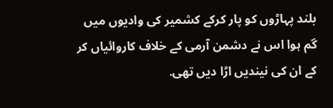بلند پہاڑوں کو پار کرکے کشمیر کی وادیوں میں گم ہوا اس نے دشمن آرمی کے خلاف کاروائیاں کر کے ان کی نیندیں اڑا دیں تھی.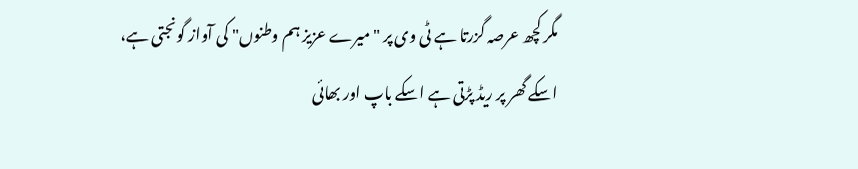مگر کچھ عرصہ گزرتا ہے ٹی وی پر "میرے عزیز ہم وطنوں" کی آواز گونجتی ہے، اسکے گھر پر ریڈ پڑتی ہے اسکے باپ اور بھائی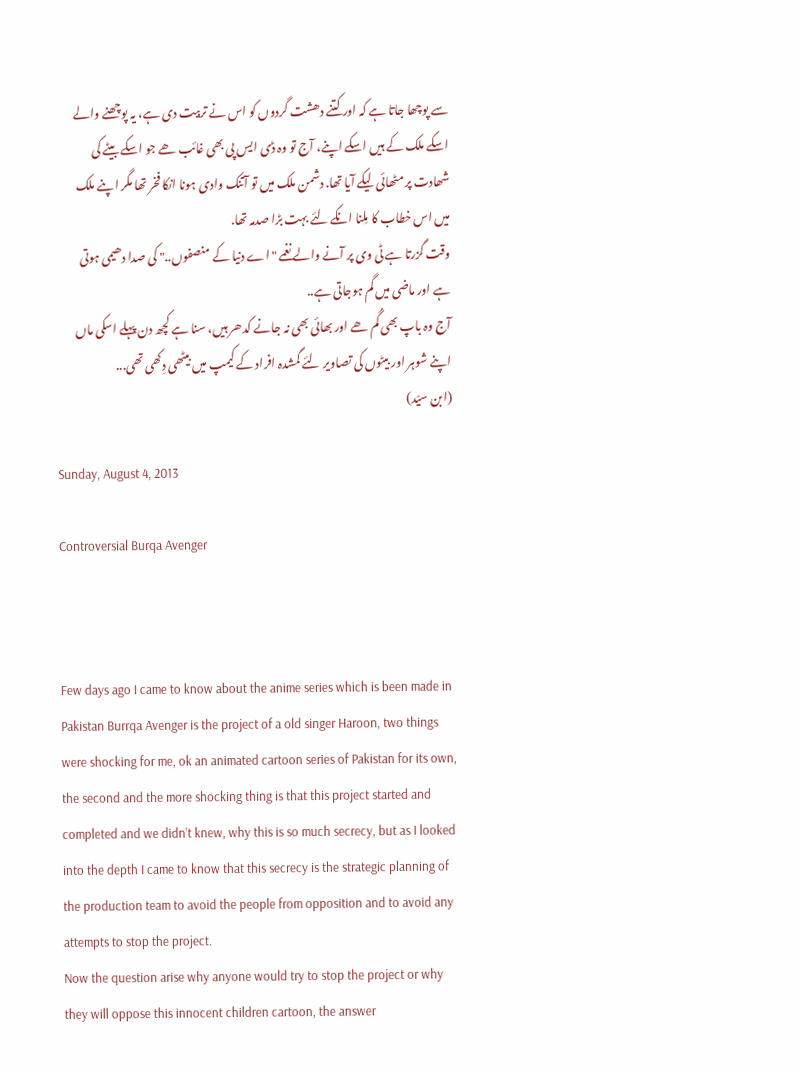سے پوچھا جاتا ہے کہ اور کتنے دھشت گردوں کو اس نے تربیت دی ہے، یہ پوچھنے والے اسکے ملک کے ہیں اسکے اپنے، آج تو وہ ڈی ایس پی بھی غائب ھے جو اسکے بیٹے کی شھادت پر مٹھائی لیکے آیا تھا. دشمن ملک میں تو آتنک وادی ہونا انکا فخر تھا مگر اپنے ملک میں اس خطاب کا مِلنا انکے لئے بہت بڑا صدمہ تھا.
وقت گزرتا ہے ٹی وی پر آنے والے نغمے "اے دنیا کے منصفوں.." کی صدا دھیمی ہوتی ہے اور ماضی میں گم ہوجاتی ہے..
آج وہ باپ بھی گُم ھے اور بھائی بھی نہ جانے کدھر ہیں، سنا ہے کچھ دن پہلے اسکی ماں اپنے شوہر اور بیٹوں کی تصاویر لئے گمشدہ افراد کے کیمپ میں بیٹھی دِکھی تھی...
(ابن سیّد)

Sunday, August 4, 2013

Controversial Burqa Avenger



Few days ago I came to know about the anime series which is been made in Pakistan Burrqa Avenger is the project of a old singer Haroon, two things were shocking for me, ok an animated cartoon series of Pakistan for its own, the second and the more shocking thing is that this project started and completed and we didn’t knew, why this is so much secrecy, but as I looked into the depth I came to know that this secrecy is the strategic planning of the production team to avoid the people from opposition and to avoid any attempts to stop the project.
Now the question arise why anyone would try to stop the project or why they will oppose this innocent children cartoon, the answer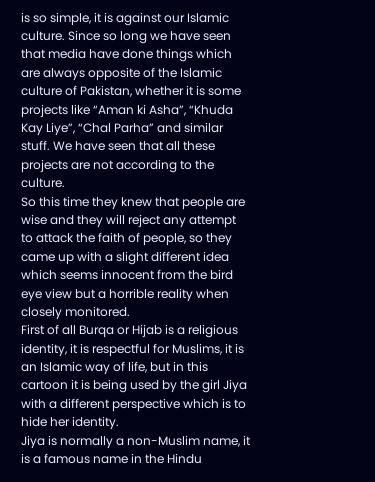is so simple, it is against our Islamic culture. Since so long we have seen that media have done things which are always opposite of the Islamic culture of Pakistan, whether it is some projects like “Aman ki Asha”, “Khuda Kay Liye”, “Chal Parha” and similar stuff. We have seen that all these projects are not according to the culture.
So this time they knew that people are wise and they will reject any attempt to attack the faith of people, so they came up with a slight different idea which seems innocent from the bird eye view but a horrible reality when closely monitored.
First of all Burqa or Hijab is a religious identity, it is respectful for Muslims, it is an Islamic way of life, but in this cartoon it is being used by the girl Jiya with a different perspective which is to hide her identity.
Jiya is normally a non-Muslim name, it is a famous name in the Hindu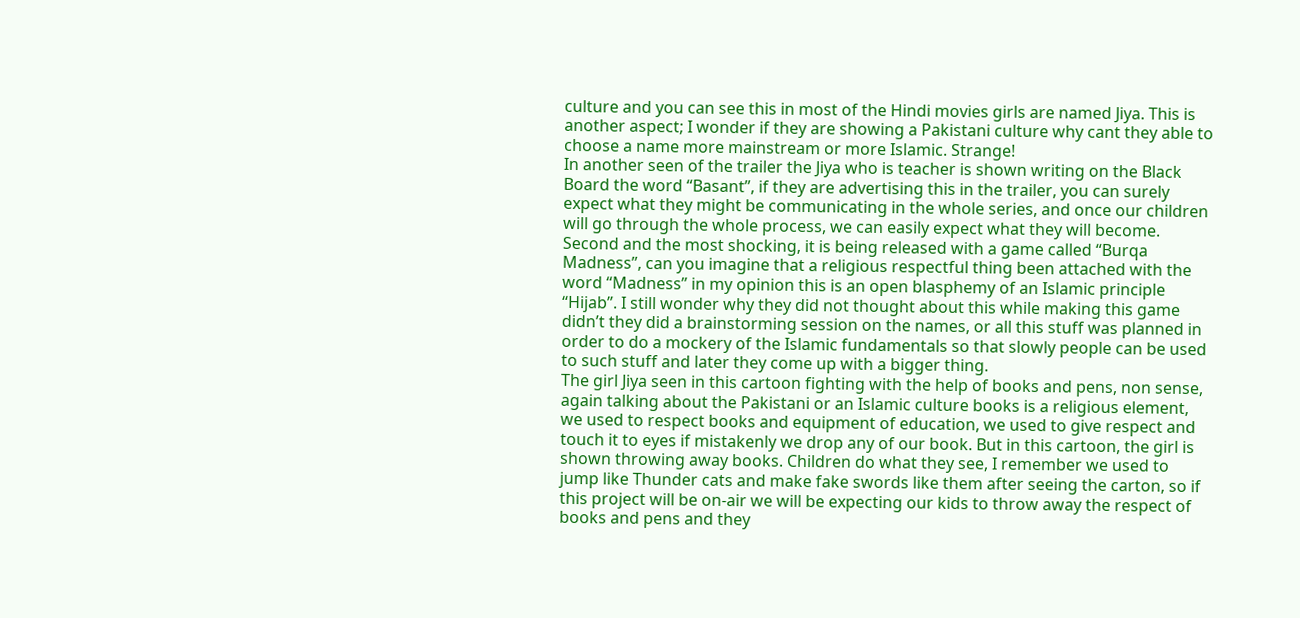culture and you can see this in most of the Hindi movies girls are named Jiya. This is another aspect; I wonder if they are showing a Pakistani culture why cant they able to choose a name more mainstream or more Islamic. Strange!
In another seen of the trailer the Jiya who is teacher is shown writing on the Black Board the word “Basant”, if they are advertising this in the trailer, you can surely expect what they might be communicating in the whole series, and once our children will go through the whole process, we can easily expect what they will become.
Second and the most shocking, it is being released with a game called “Burqa Madness”, can you imagine that a religious respectful thing been attached with the word “Madness” in my opinion this is an open blasphemy of an Islamic principle “Hijab”. I still wonder why they did not thought about this while making this game didn’t they did a brainstorming session on the names, or all this stuff was planned in order to do a mockery of the Islamic fundamentals so that slowly people can be used to such stuff and later they come up with a bigger thing.
The girl Jiya seen in this cartoon fighting with the help of books and pens, non sense, again talking about the Pakistani or an Islamic culture books is a religious element, we used to respect books and equipment of education, we used to give respect and touch it to eyes if mistakenly we drop any of our book. But in this cartoon, the girl is shown throwing away books. Children do what they see, I remember we used to jump like Thunder cats and make fake swords like them after seeing the carton, so if this project will be on-air we will be expecting our kids to throw away the respect of books and pens and they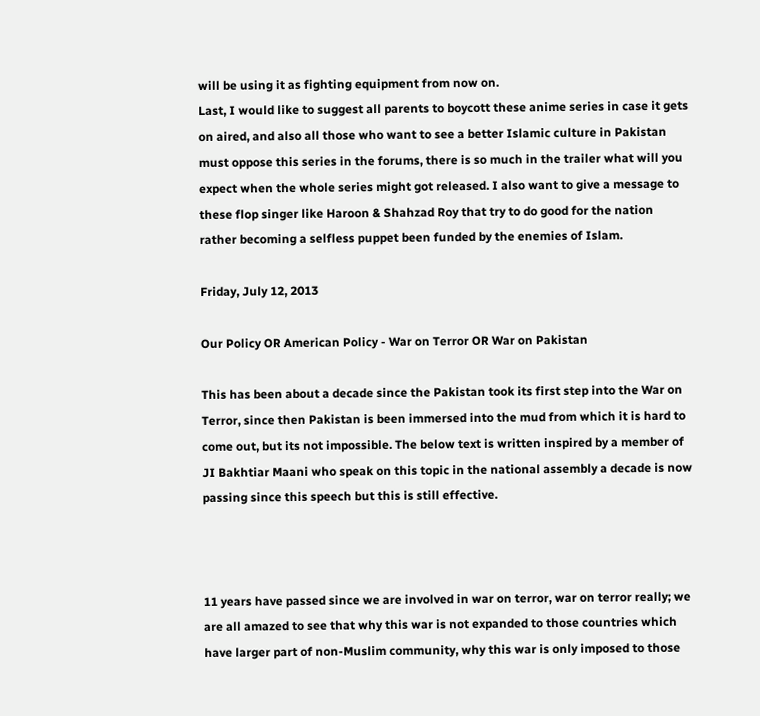will be using it as fighting equipment from now on.
Last, I would like to suggest all parents to boycott these anime series in case it gets on aired, and also all those who want to see a better Islamic culture in Pakistan must oppose this series in the forums, there is so much in the trailer what will you expect when the whole series might got released. I also want to give a message to these flop singer like Haroon & Shahzad Roy that try to do good for the nation rather becoming a selfless puppet been funded by the enemies of Islam.

Friday, July 12, 2013

Our Policy OR American Policy - War on Terror OR War on Pakistan

This has been about a decade since the Pakistan took its first step into the War on Terror, since then Pakistan is been immersed into the mud from which it is hard to come out, but its not impossible. The below text is written inspired by a member of JI Bakhtiar Maani who speak on this topic in the national assembly a decade is now passing since this speech but this is still effective.



11 years have passed since we are involved in war on terror, war on terror really; we are all amazed to see that why this war is not expanded to those countries which have larger part of non-Muslim community, why this war is only imposed to those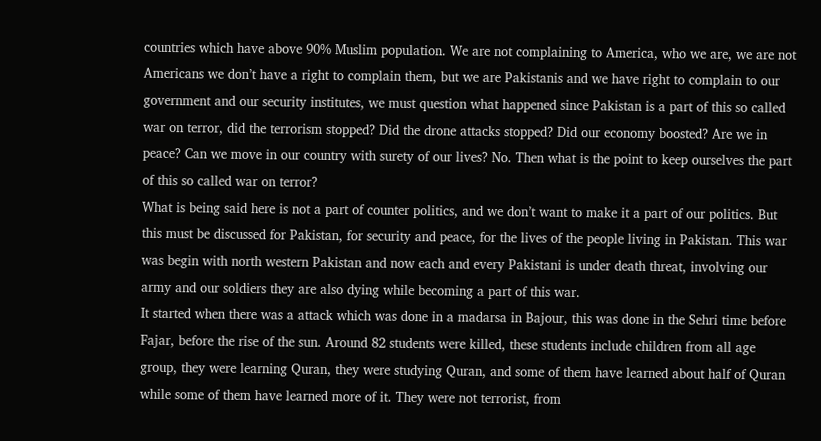countries which have above 90% Muslim population. We are not complaining to America, who we are, we are not Americans we don’t have a right to complain them, but we are Pakistanis and we have right to complain to our government and our security institutes, we must question what happened since Pakistan is a part of this so called war on terror, did the terrorism stopped? Did the drone attacks stopped? Did our economy boosted? Are we in peace? Can we move in our country with surety of our lives? No. Then what is the point to keep ourselves the part of this so called war on terror?
What is being said here is not a part of counter politics, and we don’t want to make it a part of our politics. But this must be discussed for Pakistan, for security and peace, for the lives of the people living in Pakistan. This war was begin with north western Pakistan and now each and every Pakistani is under death threat, involving our army and our soldiers they are also dying while becoming a part of this war.
It started when there was a attack which was done in a madarsa in Bajour, this was done in the Sehri time before Fajar, before the rise of the sun. Around 82 students were killed, these students include children from all age group, they were learning Quran, they were studying Quran, and some of them have learned about half of Quran while some of them have learned more of it. They were not terrorist, from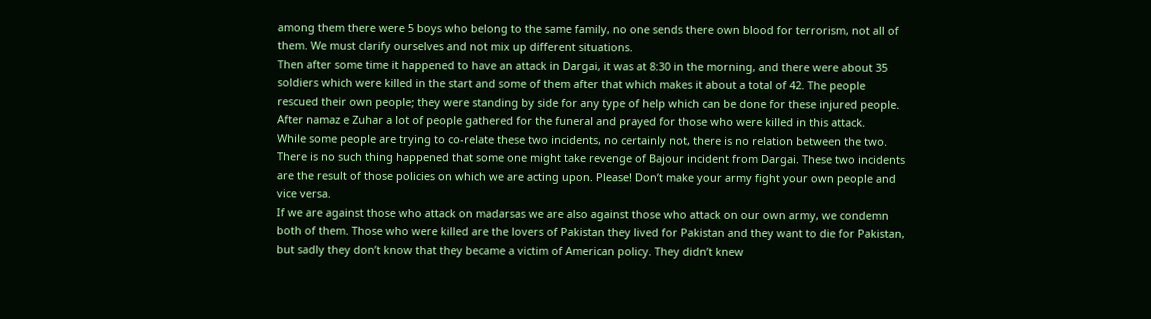among them there were 5 boys who belong to the same family, no one sends there own blood for terrorism, not all of them. We must clarify ourselves and not mix up different situations.
Then after some time it happened to have an attack in Dargai, it was at 8:30 in the morning, and there were about 35 soldiers which were killed in the start and some of them after that which makes it about a total of 42. The people rescued their own people; they were standing by side for any type of help which can be done for these injured people. After namaz e Zuhar a lot of people gathered for the funeral and prayed for those who were killed in this attack.
While some people are trying to co-relate these two incidents, no certainly not, there is no relation between the two. There is no such thing happened that some one might take revenge of Bajour incident from Dargai. These two incidents are the result of those policies on which we are acting upon. Please! Don’t make your army fight your own people and vice versa.
If we are against those who attack on madarsas we are also against those who attack on our own army, we condemn both of them. Those who were killed are the lovers of Pakistan they lived for Pakistan and they want to die for Pakistan, but sadly they don’t know that they became a victim of American policy. They didn’t knew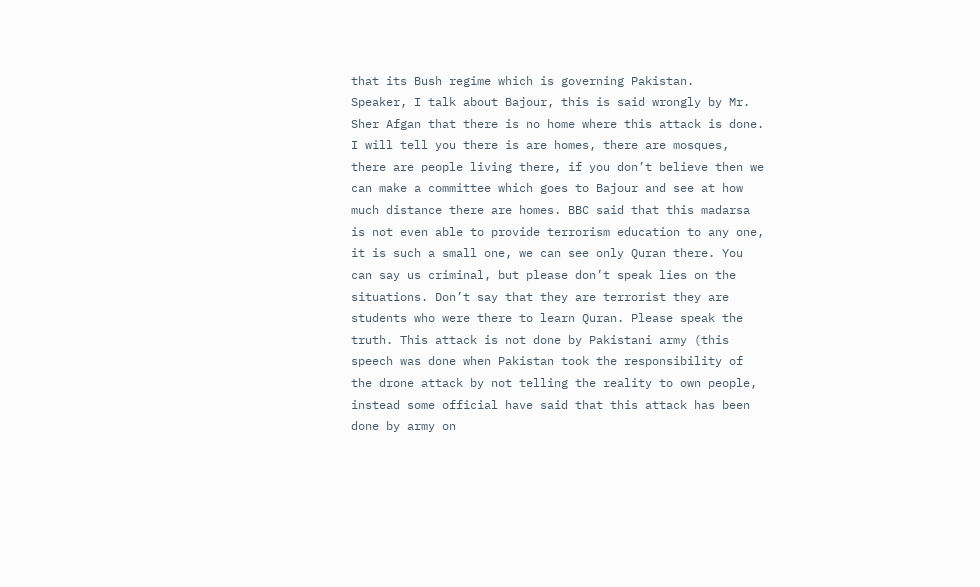that its Bush regime which is governing Pakistan.
Speaker, I talk about Bajour, this is said wrongly by Mr. Sher Afgan that there is no home where this attack is done. I will tell you there is are homes, there are mosques, there are people living there, if you don’t believe then we can make a committee which goes to Bajour and see at how much distance there are homes. BBC said that this madarsa is not even able to provide terrorism education to any one, it is such a small one, we can see only Quran there. You can say us criminal, but please don’t speak lies on the situations. Don’t say that they are terrorist they are students who were there to learn Quran. Please speak the truth. This attack is not done by Pakistani army (this speech was done when Pakistan took the responsibility of the drone attack by not telling the reality to own people, instead some official have said that this attack has been done by army on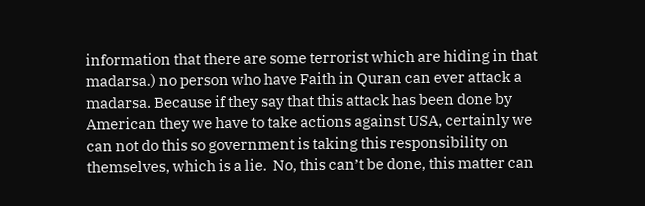information that there are some terrorist which are hiding in that madarsa.) no person who have Faith in Quran can ever attack a madarsa. Because if they say that this attack has been done by American they we have to take actions against USA, certainly we can not do this so government is taking this responsibility on themselves, which is a lie.  No, this can’t be done, this matter can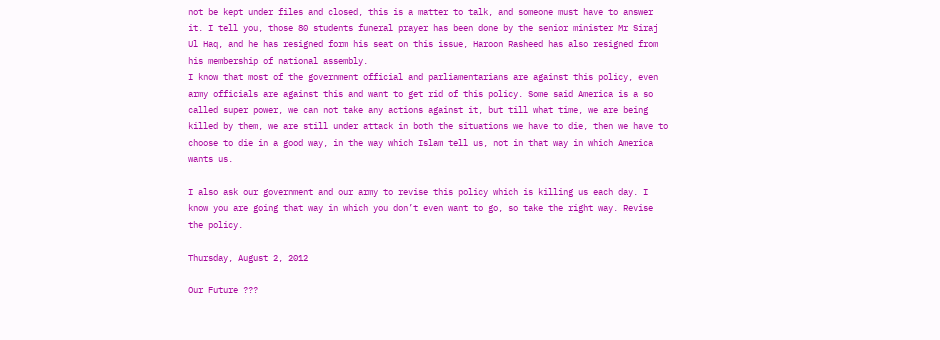not be kept under files and closed, this is a matter to talk, and someone must have to answer it. I tell you, those 80 students funeral prayer has been done by the senior minister Mr Siraj Ul Haq, and he has resigned form his seat on this issue, Haroon Rasheed has also resigned from his membership of national assembly.
I know that most of the government official and parliamentarians are against this policy, even army officials are against this and want to get rid of this policy. Some said America is a so called super power, we can not take any actions against it, but till what time, we are being killed by them, we are still under attack in both the situations we have to die, then we have to choose to die in a good way, in the way which Islam tell us, not in that way in which America wants us.

I also ask our government and our army to revise this policy which is killing us each day. I know you are going that way in which you don’t even want to go, so take the right way. Revise the policy.

Thursday, August 2, 2012

Our Future ???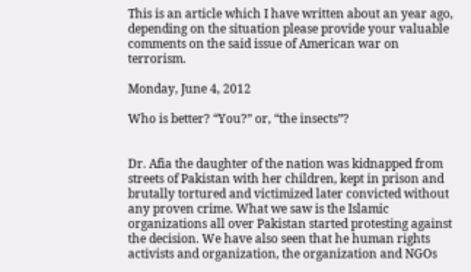This is an article which I have written about an year ago, depending on the situation please provide your valuable comments on the said issue of American war on terrorism.

Monday, June 4, 2012

Who is better? “You?” or, “the insects”?


Dr. Afia the daughter of the nation was kidnapped from streets of Pakistan with her children, kept in prison and brutally tortured and victimized later convicted without any proven crime. What we saw is the Islamic organizations all over Pakistan started protesting against the decision. We have also seen that he human rights activists and organization, the organization and NGOs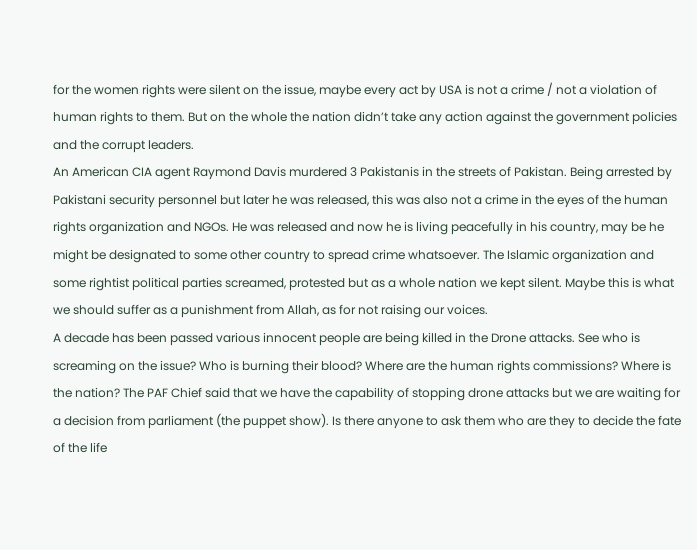for the women rights were silent on the issue, maybe every act by USA is not a crime / not a violation of human rights to them. But on the whole the nation didn’t take any action against the government policies and the corrupt leaders.
An American CIA agent Raymond Davis murdered 3 Pakistanis in the streets of Pakistan. Being arrested by Pakistani security personnel but later he was released, this was also not a crime in the eyes of the human rights organization and NGOs. He was released and now he is living peacefully in his country, may be he might be designated to some other country to spread crime whatsoever. The Islamic organization and some rightist political parties screamed, protested but as a whole nation we kept silent. Maybe this is what we should suffer as a punishment from Allah, as for not raising our voices.
A decade has been passed various innocent people are being killed in the Drone attacks. See who is screaming on the issue? Who is burning their blood? Where are the human rights commissions? Where is the nation? The PAF Chief said that we have the capability of stopping drone attacks but we are waiting for a decision from parliament (the puppet show). Is there anyone to ask them who are they to decide the fate of the life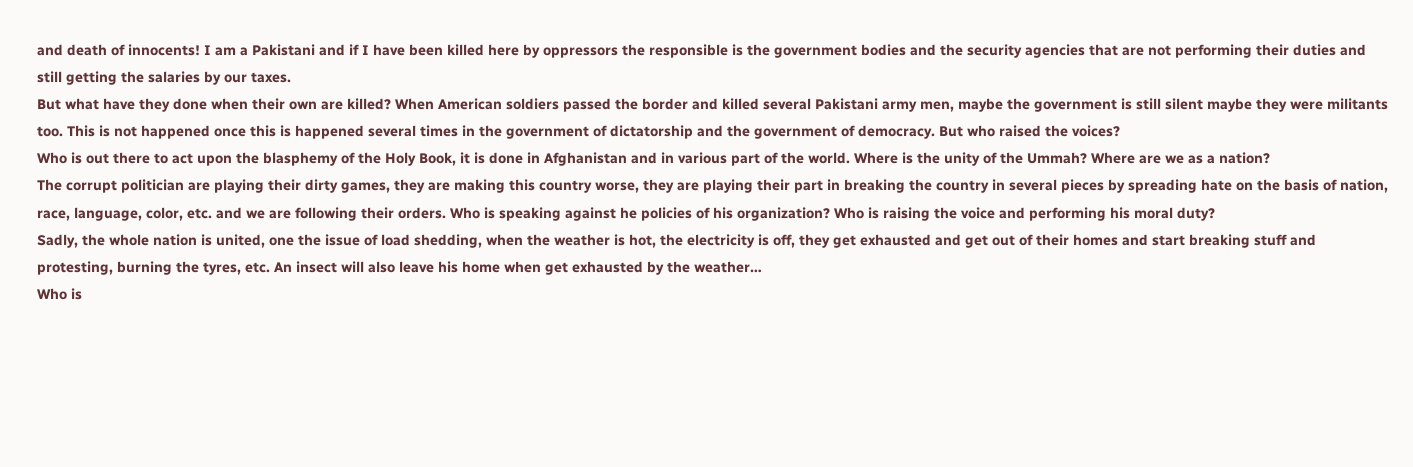and death of innocents! I am a Pakistani and if I have been killed here by oppressors the responsible is the government bodies and the security agencies that are not performing their duties and still getting the salaries by our taxes.
But what have they done when their own are killed? When American soldiers passed the border and killed several Pakistani army men, maybe the government is still silent maybe they were militants too. This is not happened once this is happened several times in the government of dictatorship and the government of democracy. But who raised the voices?
Who is out there to act upon the blasphemy of the Holy Book, it is done in Afghanistan and in various part of the world. Where is the unity of the Ummah? Where are we as a nation?
The corrupt politician are playing their dirty games, they are making this country worse, they are playing their part in breaking the country in several pieces by spreading hate on the basis of nation, race, language, color, etc. and we are following their orders. Who is speaking against he policies of his organization? Who is raising the voice and performing his moral duty?
Sadly, the whole nation is united, one the issue of load shedding, when the weather is hot, the electricity is off, they get exhausted and get out of their homes and start breaking stuff and protesting, burning the tyres, etc. An insect will also leave his home when get exhausted by the weather…
Who is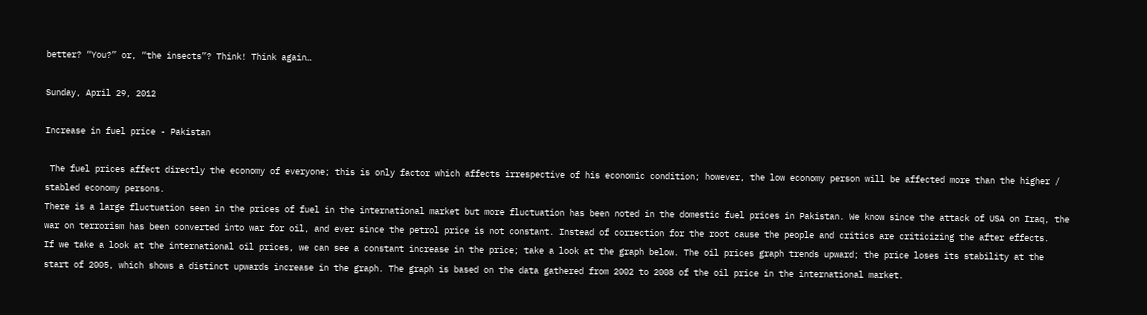better? “You?” or, “the insects”? Think! Think again…

Sunday, April 29, 2012

Increase in fuel price - Pakistan

 The fuel prices affect directly the economy of everyone; this is only factor which affects irrespective of his economic condition; however, the low economy person will be affected more than the higher / stabled economy persons.
There is a large fluctuation seen in the prices of fuel in the international market but more fluctuation has been noted in the domestic fuel prices in Pakistan. We know since the attack of USA on Iraq, the war on terrorism has been converted into war for oil, and ever since the petrol price is not constant. Instead of correction for the root cause the people and critics are criticizing the after effects.
If we take a look at the international oil prices, we can see a constant increase in the price; take a look at the graph below. The oil prices graph trends upward; the price loses its stability at the start of 2005, which shows a distinct upwards increase in the graph. The graph is based on the data gathered from 2002 to 2008 of the oil price in the international market.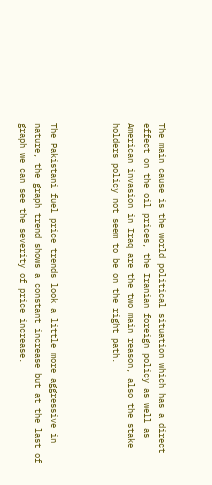The main cause is the world political situation which has a direct effect on the oil prices, the Iranian foreign policy as well as American invasion in Iraq are the two main reason, also the stake holders policy not seem to be on the right path.



The Pakistani fuel price trends look a little more aggressive in nature, the graph trend shows a constant increase but at the last of graph we can see the severity of price increase.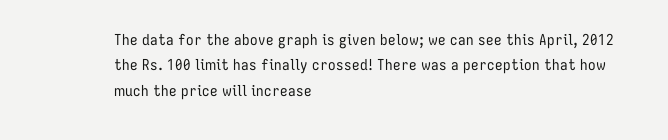The data for the above graph is given below; we can see this April, 2012 the Rs. 100 limit has finally crossed! There was a perception that how much the price will increase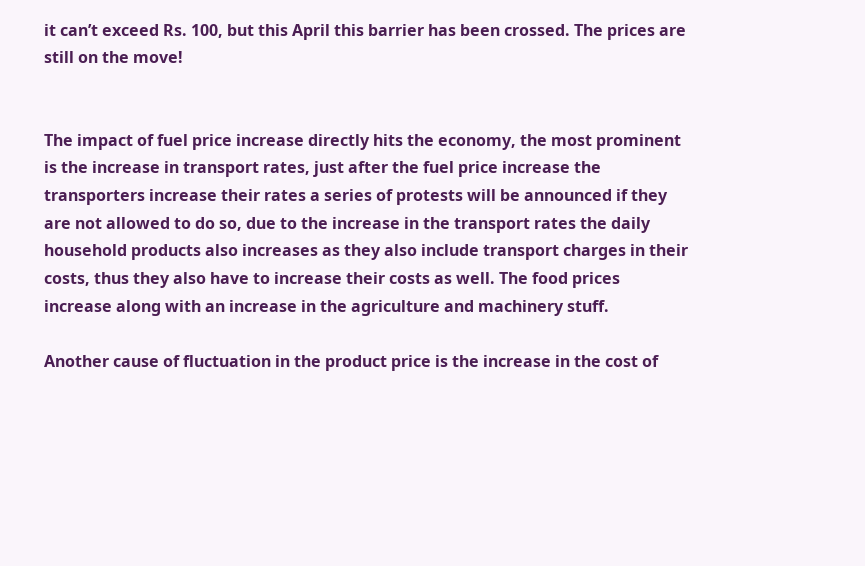it can’t exceed Rs. 100, but this April this barrier has been crossed. The prices are still on the move!


The impact of fuel price increase directly hits the economy, the most prominent is the increase in transport rates, just after the fuel price increase the transporters increase their rates a series of protests will be announced if they are not allowed to do so, due to the increase in the transport rates the daily household products also increases as they also include transport charges in their costs, thus they also have to increase their costs as well. The food prices increase along with an increase in the agriculture and machinery stuff.

Another cause of fluctuation in the product price is the increase in the cost of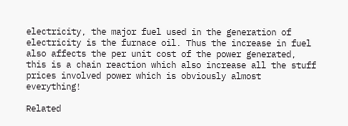electricity, the major fuel used in the generation of electricity is the furnace oil. Thus the increase in fuel also affects the per unit cost of the power generated, this is a chain reaction which also increase all the stuff prices involved power which is obviously almost everything!

Related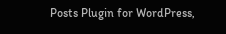Posts Plugin for WordPress,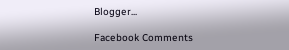Blogger...

Facebook Comments